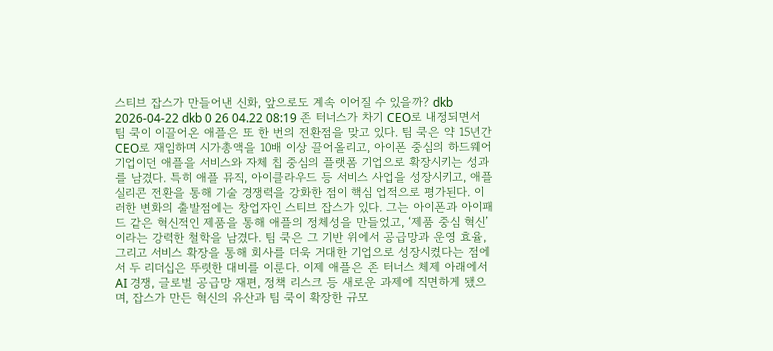스티브 잡스가 만들어낸 신화, 앞으로도 계속 이어질 수 있을까? dkb 2026-04-22 dkb 0 26 04.22 08:19 존 터너스가 차기 CEO로 내정되면서 팀 쿡이 이끌어온 애플은 또 한 번의 전환점을 맞고 있다. 팀 쿡은 약 15년간 CEO로 재임하며 시가총액을 10배 이상 끌어올리고, 아이폰 중심의 하드웨어 기업이던 애플을 서비스와 자체 칩 중심의 플랫폼 기업으로 확장시키는 성과를 남겼다. 특히 애플 뮤직, 아이클라우드 등 서비스 사업을 성장시키고, 애플 실리콘 전환을 통해 기술 경쟁력을 강화한 점이 핵심 업적으로 평가된다. 이러한 변화의 출발점에는 창업자인 스티브 잡스가 있다. 그는 아이폰과 아이패드 같은 혁신적인 제품을 통해 애플의 정체성을 만들었고, ‘제품 중심 혁신’이라는 강력한 철학을 남겼다. 팀 쿡은 그 기반 위에서 공급망과 운영 효율, 그리고 서비스 확장을 통해 회사를 더욱 거대한 기업으로 성장시켰다는 점에서 두 리더십은 뚜렷한 대비를 이룬다. 이제 애플은 존 터너스 체제 아래에서 AI 경쟁, 글로벌 공급망 재편, 정책 리스크 등 새로운 과제에 직면하게 됐으며, 잡스가 만든 혁신의 유산과 팀 쿡이 확장한 규모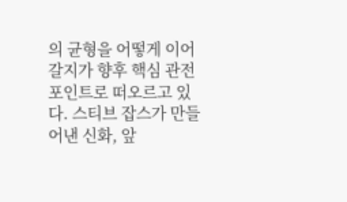의 균형을 어떻게 이어갈지가 향후 핵심 관전 포인트로 떠오르고 있다. 스티브 잡스가 만들어낸 신화, 앞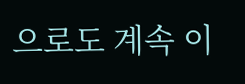으로도 계속 이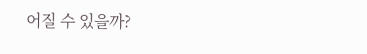어질 수 있을까?